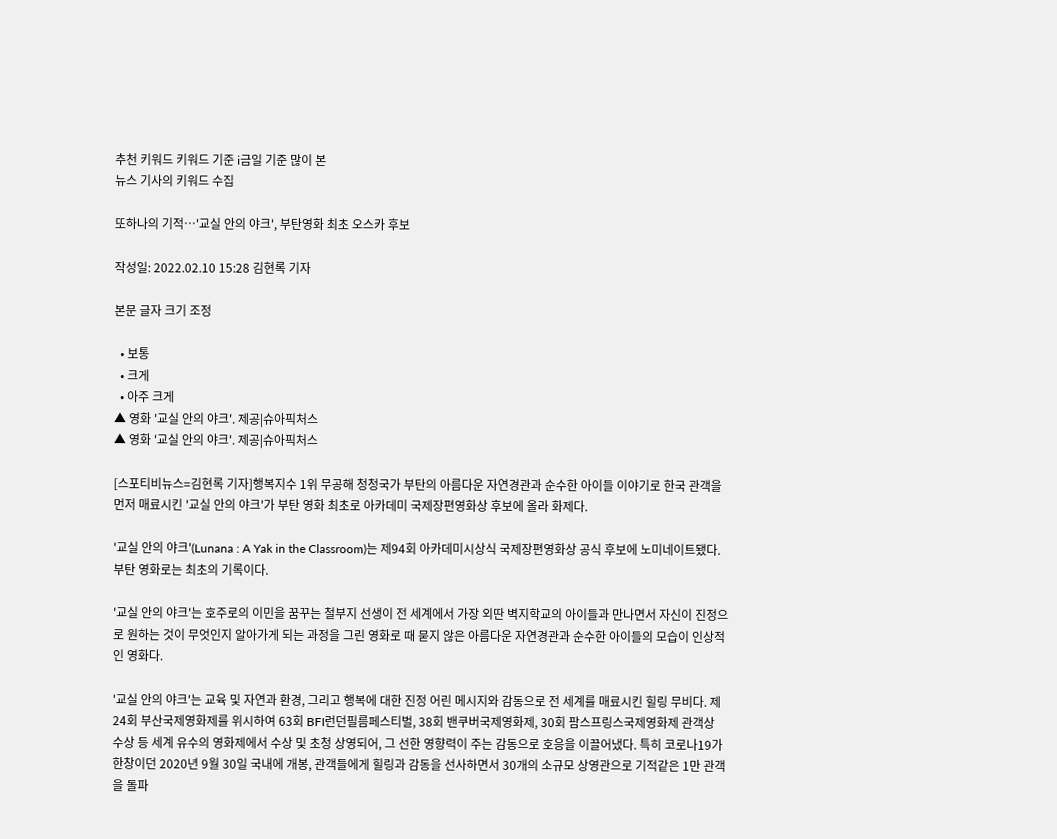추천 키워드 키워드 기준 i금일 기준 많이 본
뉴스 기사의 키워드 수집

또하나의 기적…'교실 안의 야크', 부탄영화 최초 오스카 후보

작성일: 2022.02.10 15:28 김현록 기자

본문 글자 크기 조정

  • 보통
  • 크게
  • 아주 크게
▲ 영화 '교실 안의 야크'. 제공|슈아픽처스
▲ 영화 '교실 안의 야크'. 제공|슈아픽처스

[스포티비뉴스=김현록 기자]행복지수 1위 무공해 청청국가 부탄의 아름다운 자연경관과 순수한 아이들 이야기로 한국 관객을 먼저 매료시킨 '교실 안의 야크'가 부탄 영화 최초로 아카데미 국제장편영화상 후보에 올라 화제다.

'교실 안의 야크'(Lunana : A Yak in the Classroom)는 제94회 아카데미시상식 국제장편영화상 공식 후보에 노미네이트됐다. 부탄 영화로는 최초의 기록이다.

'교실 안의 야크'는 호주로의 이민을 꿈꾸는 철부지 선생이 전 세계에서 가장 외딴 벽지학교의 아이들과 만나면서 자신이 진정으로 원하는 것이 무엇인지 알아가게 되는 과정을 그린 영화로 때 묻지 않은 아름다운 자연경관과 순수한 아이들의 모습이 인상적인 영화다.

'교실 안의 야크'는 교육 및 자연과 환경, 그리고 행복에 대한 진정 어린 메시지와 감동으로 전 세계를 매료시킨 힐링 무비다. 제24회 부산국제영화제를 위시하여 63회 BFI런던필름페스티벌, 38회 밴쿠버국제영화제, 30회 팜스프링스국제영화제 관객상 수상 등 세계 유수의 영화제에서 수상 및 초청 상영되어, 그 선한 영향력이 주는 감동으로 호응을 이끌어냈다. 특히 코로나19가 한창이던 2020년 9월 30일 국내에 개봉, 관객들에게 힐링과 감동을 선사하면서 30개의 소규모 상영관으로 기적같은 1만 관객을 돌파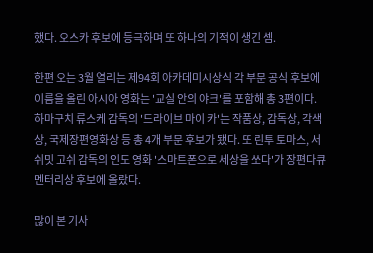했다. 오스카 후보에 등극하며 또 하나의 기적이 생긴 셈.

한편 오는 3월 열리는 제94회 아카데미시상식 각 부문 공식 후보에 이름을 올린 아시아 영화는 '교실 안의 야크'를 포함해 총 3편이다. 하마구치 류스케 감독의 '드라이브 마이 카'는 작품상, 감독상, 각색상, 국제장편영화상 등 총 4개 부문 후보가 됐다. 또 린투 토마스, 서쉬밋 고쉬 감독의 인도 영화 '스마트폰으로 세상을 쏘다'가 장편다큐멘터리상 후보에 올랐다.

많이 본 기사